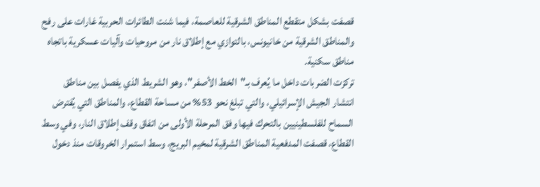قصفت بشكل متقطع المناطق الشرقية للعاصمة، فيما شنت الطائرات الحربية غارات على رفح والمناطق الشرقية من خانيونس، بالتوازي مع إطلاق نار من مروحيات وآليات عسكرية باتجاه مناطق سكنية.
تركزت الضربات داخل ما يُعرف بـ"الخط الأصفر"، وهو الشريط الذي يفصل بين مناطق انتشار الجيش الإسرائيلي، والتي تبلغ نحو 53% من مساحة القطاع، والمناطق التي يُفترض السماح للفلسطينيين بالتحرك فيها وفق المرحلة الأولى من اتفاق وقف إطلاق النار، وفي وسط القطاع، قصفت المدفعية المناطق الشرقية لمخيم البريج، وسط استمرار الخروقات منذ دخول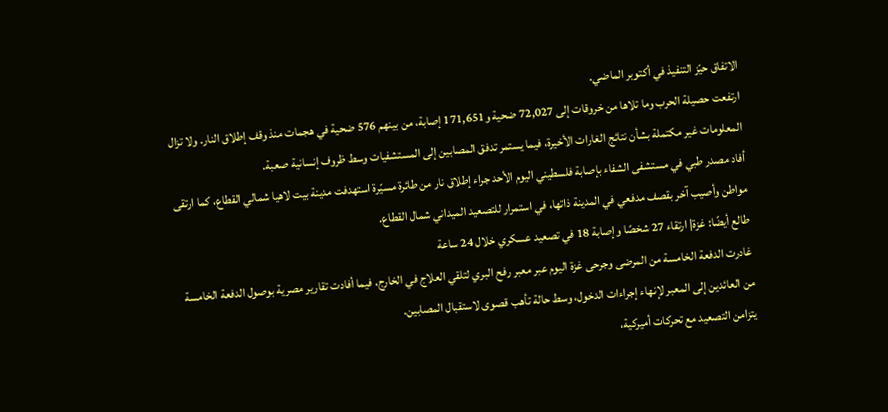الاتفاق حيّز التنفيذ في أكتوبر الماضي.
ارتفعت حصيلة الحرب وما تلاها من خروقات إلى 72,027 ضحية و171,651 إصابة، من بينهم 576 ضحية في هجمات منذ وقف إطلاق النار. ولا تزال المعلومات غير مكتملة بشأن نتائج الغارات الأخيرة، فيما يستمر تدفق المصابين إلى المستشفيات وسط ظروف إنسانية صعبة.
أفاد مصدر طبي في مستشفى الشفاء بإصابة فلسطيني اليوم الأحد جراء إطلاق نار من طائرة مسيّرة استهدفت مدينة بيت لاهيا شمالي القطاع، كما ارتقى مواطن وأصيب آخر بقصف مدفعي في المدينة ذاتها، في استمرار للتصعيد الميداني شمال القطاع.
طالع أيضًا: غزة| ارتقاء 27 شخصًا وإصابة 18 في تصعيد عسكري خلال 24 ساعة
غادرت الدفعة الخامسة من المرضى وجرحى غزة اليوم عبر معبر رفح البري لتلقي العلاج في الخارج، فيما أفادت تقارير مصرية بوصول الدفعة الخامسة من العائدين إلى المعبر لإنهاء إجراءات الدخول، وسط حالة تأهب قصوى لاستقبال المصابين.
يتزامن التصعيد مع تحركات أميركية،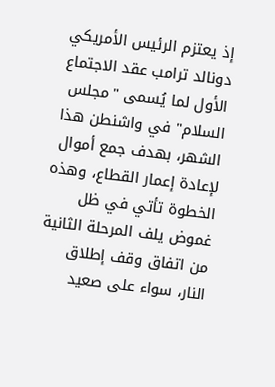إذ يعتزم الرئيس الأمريكي دونالد ترامب عقد الاجتماع الأول لما يُسمى "مجلس السلام" في واشنطن هذا الشهر، بهدف جمع أموال لإعادة إعمار القطاع، وهذه الخطوة تأتي في ظل غموض يلف المرحلة الثانية من اتفاق وقف إطلاق النار، سواء على صعيد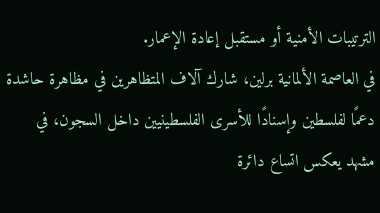الترتيبات الأمنية أو مستقبل إعادة الإعمار.
في العاصمة الألمانية برلين، شارك آلاف المتظاهرين في مظاهرة حاشدة دعمًا لفلسطين وإسنادًا للأسرى الفلسطينيين داخل السجون، في مشهد يعكس اتساع دائرة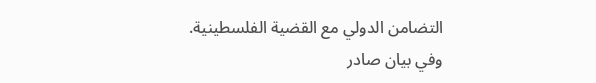التضامن الدولي مع القضية الفلسطينية.
وفي بيان صادر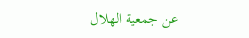عن جمعية الهلال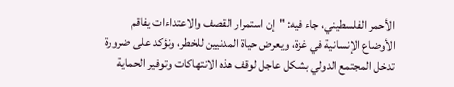الأحمر الفلسطيني، جاء فيه: "إن استمرار القصف والاعتداءات يفاقم الأوضاع الإنسانية في غزة، ويعرض حياة المدنيين للخطر، ونؤكد على ضرورة تدخل المجتمع الدولي بشكل عاجل لوقف هذه الانتهاكات وتوفير الحماية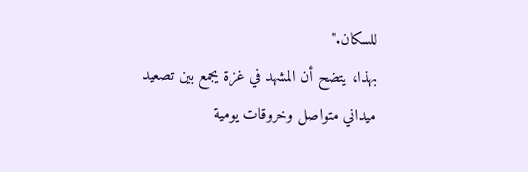للسكان."
بهذا، يتضح أن المشهد في غزة يجمع بين تصعيد ميداني متواصل وخروقات يومية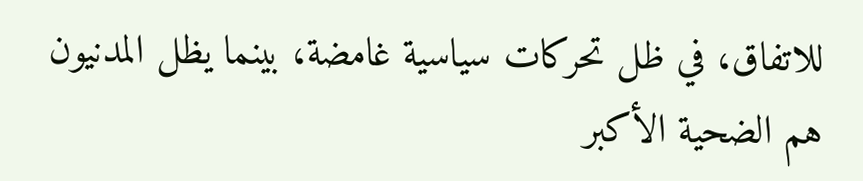للاتفاق، في ظل تحركات سياسية غامضة، بينما يظل المدنيون هم الضحية الأكبر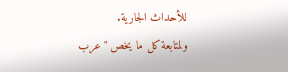للأحداث الجارية.
ولمتابعة كل ما يخص "عرب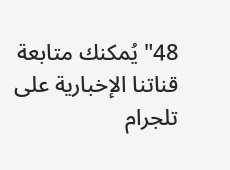48" يُمكنك متابعة قناتنا الإخبارية على تلجرام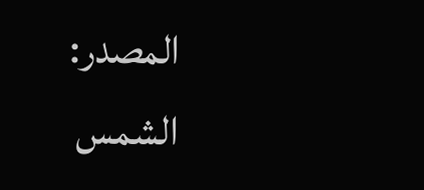المصدر:
الشمس